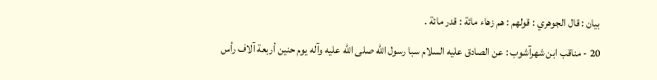بيان : قال الجوهري : قولهم : هم زهاء مائة : قدر مائة .
20 - مناقب ابن شهرآشوب : عن الصادق عليه السلام سبا رسول الله صلى الله عليه وآله يوم حنين أربعة آلاف رأس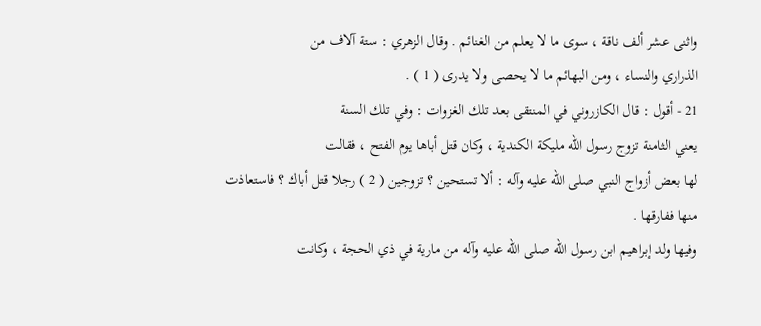واثنى عشر ألف ناقة ، سوى ما لا يعلم من الغنائم . وقال الزهري : ستة آلاف من
الذراري والنساء ، ومن البهائم ما لا يحصى ولا يدرى ( 1 ) .
21 - أقول : قال الكازروني في المنتقى بعد تلك الغزوات : وفي تلك السنة
يعني الثامنة تزوج رسول الله مليكة الكندية ، وكان قتل أباها يوم الفتح ، فقالت
لها بعض أزواج النبي صلى الله عليه وآله : ألا تستحين ؟ تزوجين ( 2 ) رجلا قتل أباك ؟ فاستعاذت
منها ففارقها .
وفيها ولد إبراهيم ابن رسول الله صلى الله عليه وآله من مارية في ذي الحجة ، وكانت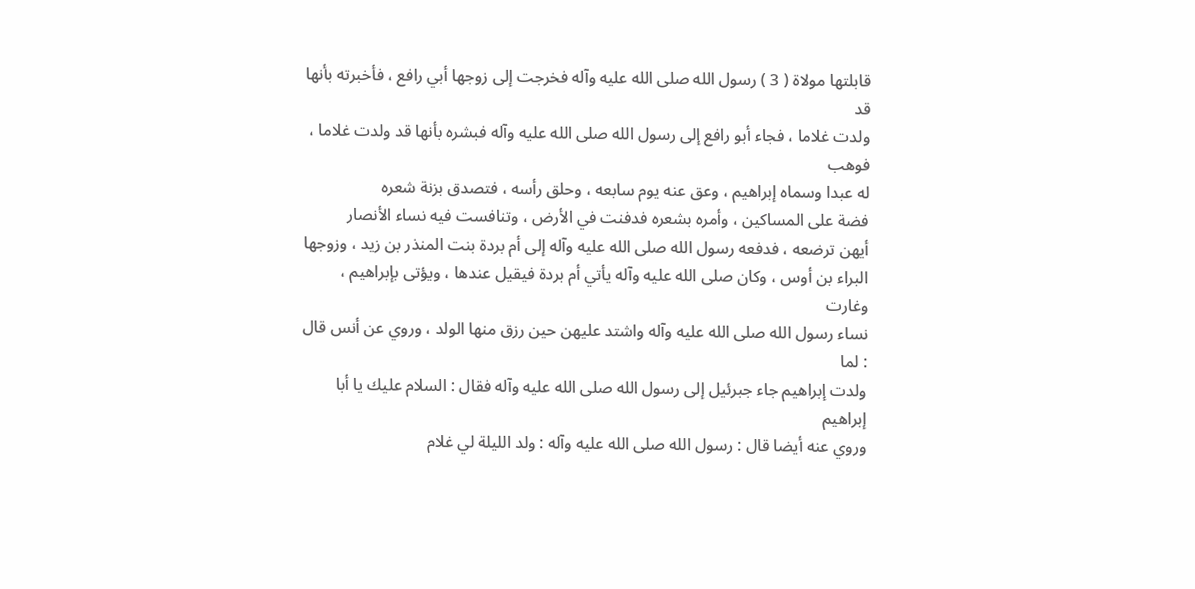قابلتها مولاة ( 3 ) رسول الله صلى الله عليه وآله فخرجت إلى زوجها أبي رافع ، فأخبرته بأنها قد
ولدت غلاما ، فجاء أبو رافع إلى رسول الله صلى الله عليه وآله فبشره بأنها قد ولدت غلاما ، فوهب
له عبدا وسماه إبراهيم ، وعق عنه يوم سابعه ، وحلق رأسه ، فتصدق بزنة شعره
فضة على المساكين ، وأمره بشعره فدفنت في الأرض ، وتنافست فيه نساء الأنصار
أيهن ترضعه ، فدفعه رسول الله صلى الله عليه وآله إلى أم بردة بنت المنذر بن زيد ، وزوجها
البراء بن أوس ، وكان صلى الله عليه وآله يأتي أم بردة فيقيل عندها ، ويؤتى بإبراهيم ، وغارت
نساء رسول الله صلى الله عليه وآله واشتد عليهن حين رزق منها الولد ، وروي عن أنس قال : لما
ولدت إبراهيم جاء جبرئيل إلى رسول الله صلى الله عليه وآله فقال : السلام عليك يا أبا إبراهيم
وروي عنه أيضا قال : رسول الله صلى الله عليه وآله : ولد الليلة لي غلام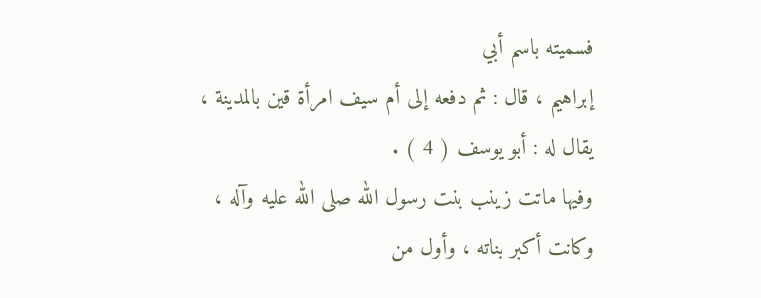فسميته باسم أبي
إبراهيم ، قال : ثم دفعه إلى أم سيف امرأة قين بالمدينة ، يقال له : أبو يوسف ( 4 ) .
وفيها ماتت زينب بنت رسول الله صلى الله عليه وآله ، وكانت أكبر بناته ، وأول من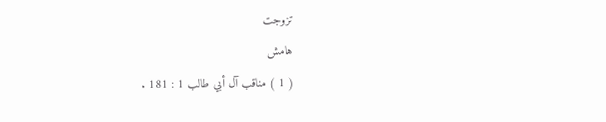تزوجت
هامش
( 1 ) مناقب آل أبي طالب 1 : 181 .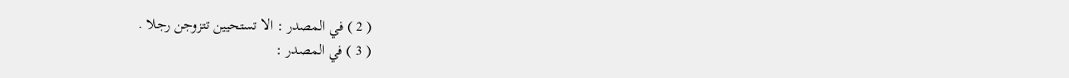( 2 ) في المصدر : الا تستحيين تتزوجن رجلا .
( 3 ) في المصدر :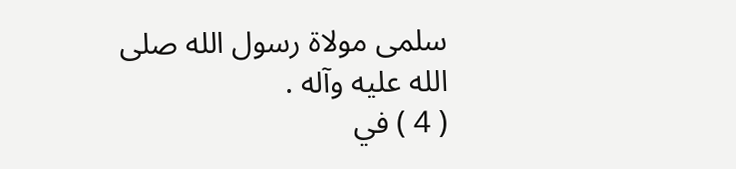سلمى مولاة رسول الله صلى الله عليه وآله .
( 4 ) في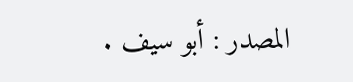المصدر : أبو سيف .